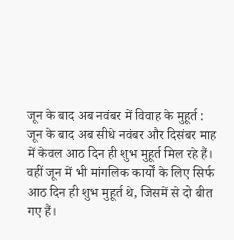जून के बाद अब नवंबर में विवाह के मुहूर्त :
जून के बाद अब सीधे नवंबर और दिसंबर माह में केवल आठ दिन ही शुभ मुहूर्त मिल रहे हैं। वहीं जून में भी मांगलिक कार्यों के लिए सिर्फ आठ दिन ही शुभ मुहूर्त थे, जिसमें से दो बीत गए हैं।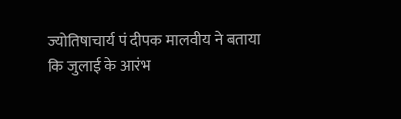ज्योतिषाचार्य पं दीपक मालवीय ने बताया कि जुलाई के आरंभ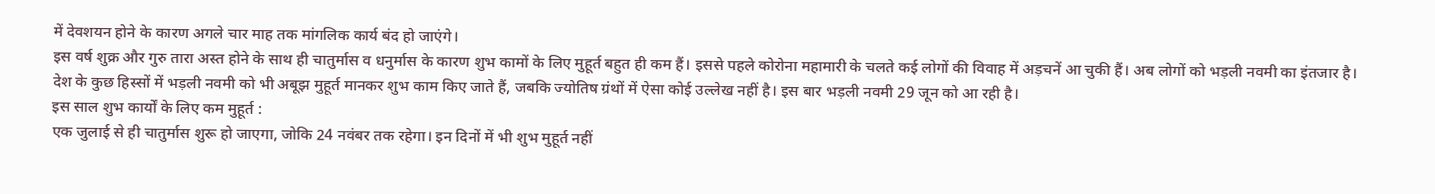में देवशयन होने के कारण अगले चार माह तक मांगलिक कार्य बंद हो जाएंगे।
इस वर्ष शुक्र और गुरु तारा अस्त होने के साथ ही चातुर्मास व धनुर्मास के कारण शुभ कामों के लिए मुहूर्त बहुत ही कम हैं। इससे पहले कोरोना महामारी के चलते कई लोगों की विवाह में अड़चनें आ चुकी हैं। अब लोगों को भड़ली नवमी का इंतजार है। देश के कुछ हिस्सों में भड़ली नवमी को भी अबूझ मुहूर्त मानकर शुभ काम किए जाते हैं, जबकि ज्योतिष ग्रंथों में ऐसा कोई उल्लेख नहीं है। इस बार भड़ली नवमी 29 जून को आ रही है।
इस साल शुभ कार्यों के लिए कम मुहूर्त :
एक जुलाई से ही चातुर्मास शुरू हो जाएगा, जोकि 24 नवंबर तक रहेगा। इन दिनों में भी शुभ मुहूर्त नहीं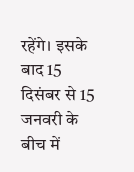रहेंगे। इसके बाद 15 दिसंबर से 15 जनवरी के बीच में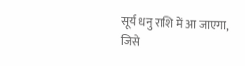सूर्य धनु राशि में आ जाएगा, जिसे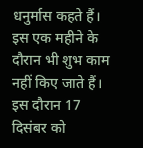धनुर्मास कहते हैं। इस एक महीने के दौरान भी शुभ काम नहीं किए जाते हैं। इस दौरान 17 दिसंबर को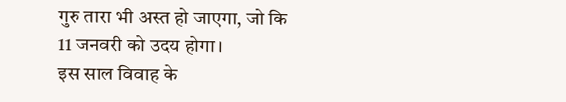गुरु तारा भी अस्त हो जाएगा, जो कि 11 जनवरी को उदय होगा।
इस साल विवाह के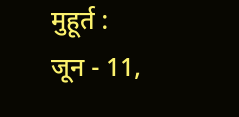मुहूर्त :
जून - 11,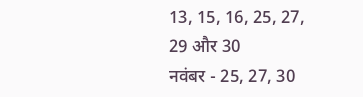13, 15, 16, 25, 27, 29 और 30
नवंबर - 25, 27, 30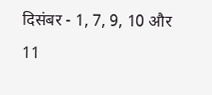दिसंबर - 1, 7, 9, 10 और 11